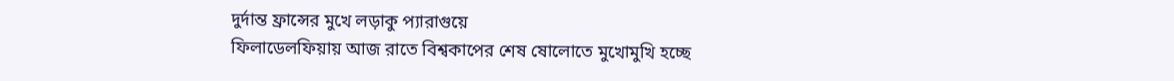দুর্দান্ত ফ্রান্সের মুখে লড়াকু প্যারাগুয়ে
ফিলাডেলফিয়ায় আজ রাতে বিশ্বকাপের শেষ ষোলোতে মুখোমুখি হচ্ছে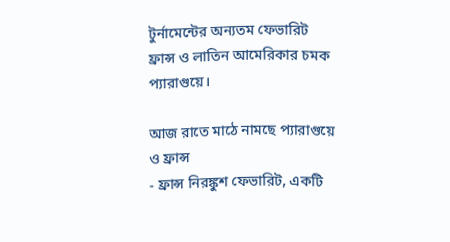টুর্নামেন্টের অন্যতম ফেভারিট ফ্রান্স ও লাতিন আমেরিকার চমক প্যারাগুয়ে।

আজ রাতে মাঠে নামছে প্যারাগুয়ে ও ফ্রান্স
- ফ্রান্স নিরঙ্কুশ ফেভারিট, একটি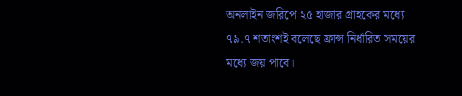অনলাইন জরিপে ২৫ হাজার গ্রাহকের মধ্যে ৭৯.৭ শতাংশই বলেছে ফ্রান্স নির্ধারিত সময়ের মধ্যে জয় পাবে।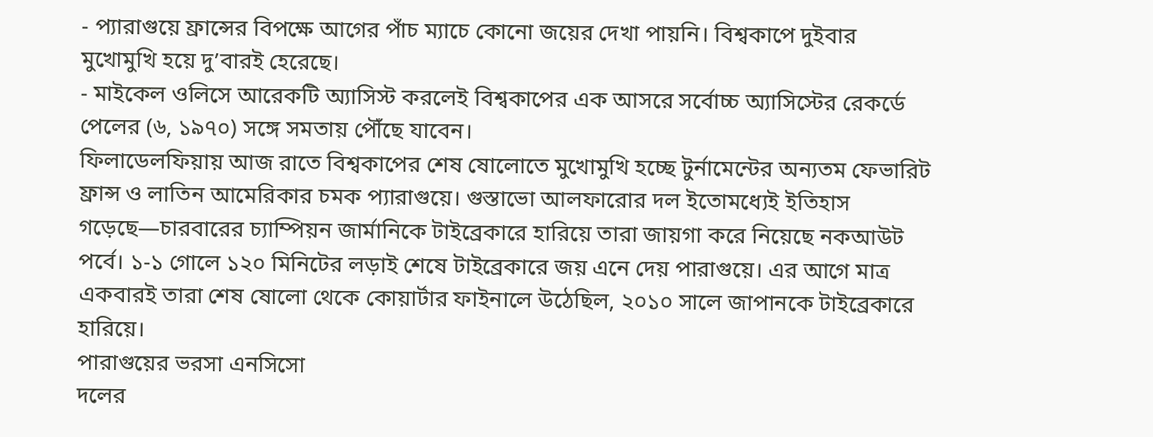- প্যারাগুয়ে ফ্রান্সের বিপক্ষে আগের পাঁচ ম্যাচে কোনো জয়ের দেখা পায়নি। বিশ্বকাপে দুইবার মুখোমুখি হয়ে দু’বারই হেরেছে।
- মাইকেল ওলিসে আরেকটি অ্যাসিস্ট করলেই বিশ্বকাপের এক আসরে সর্বোচ্চ অ্যাসিস্টের রেকর্ডে পেলের (৬, ১৯৭০) সঙ্গে সমতায় পৌঁছে যাবেন।
ফিলাডেলফিয়ায় আজ রাতে বিশ্বকাপের শেষ ষোলোতে মুখোমুখি হচ্ছে টুর্নামেন্টের অন্যতম ফেভারিট ফ্রান্স ও লাতিন আমেরিকার চমক প্যারাগুয়ে। গুস্তাভো আলফারোর দল ইতোমধ্যেই ইতিহাস গড়েছে—চারবারের চ্যাম্পিয়ন জার্মানিকে টাইব্রেকারে হারিয়ে তারা জায়গা করে নিয়েছে নকআউট পর্বে। ১-১ গোলে ১২০ মিনিটের লড়াই শেষে টাইব্রেকারে জয় এনে দেয় পারাগুয়ে। এর আগে মাত্র একবারই তারা শেষ ষোলো থেকে কোয়ার্টার ফাইনালে উঠেছিল, ২০১০ সালে জাপানকে টাইব্রেকারে হারিয়ে।
পারাগুয়ের ভরসা এনসিসো
দলের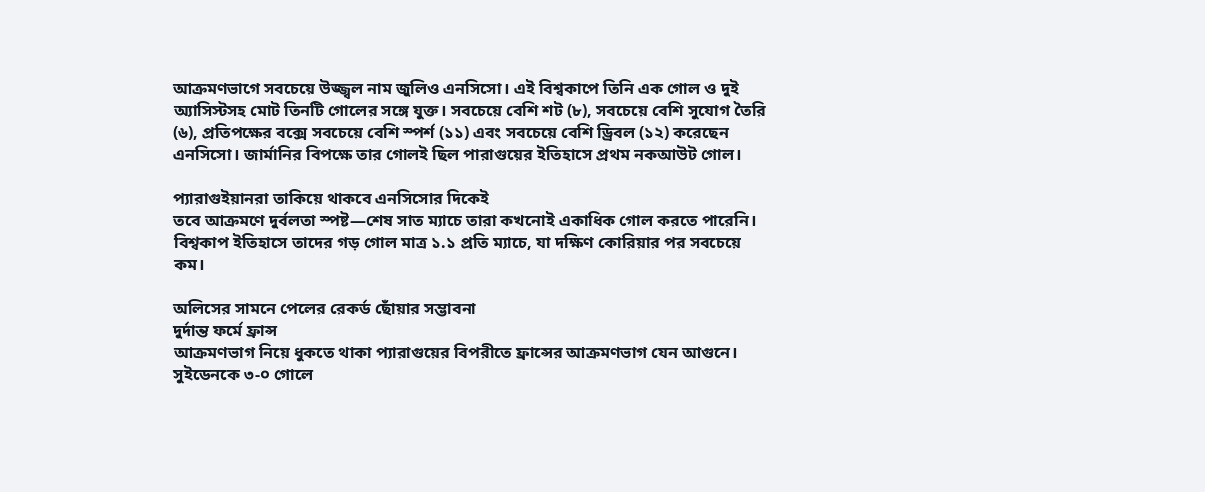আক্রমণভাগে সবচেয়ে উজ্জ্বল নাম জুলিও এনসিসো। এই বিশ্বকাপে তিনি এক গোল ও দুই অ্যাসিস্টসহ মোট তিনটি গোলের সঙ্গে যুক্ত। সবচেয়ে বেশি শট (৮), সবচেয়ে বেশি সুযোগ তৈরি (৬), প্রতিপক্ষের বক্সে সবচেয়ে বেশি স্পর্শ (১১) এবং সবচেয়ে বেশি ড্রিবল (১২) করেছেন এনসিসো। জার্মানির বিপক্ষে তার গোলই ছিল পারাগুয়ের ইতিহাসে প্রথম নকআউট গোল।

প্যারাগুইয়ানরা তাকিয়ে থাকবে এনসিসোর দিকেই
তবে আক্রমণে দুর্বলতা স্পষ্ট—শেষ সাত ম্যাচে তারা কখনোই একাধিক গোল করতে পারেনি। বিশ্বকাপ ইতিহাসে তাদের গড় গোল মাত্র ১.১ প্রতি ম্যাচে, যা দক্ষিণ কোরিয়ার পর সবচেয়ে কম।

অলিসের সামনে পেলের রেকর্ড ছোঁয়ার সম্ভাবনা
দুর্দান্ত ফর্মে ফ্রান্স
আক্রমণভাগ নিয়ে ধুকতে থাকা প্যারাগুয়ের বিপরীতে ফ্রান্সের আক্রমণভাগ যেন আগুনে। সুইডেনকে ৩-০ গোলে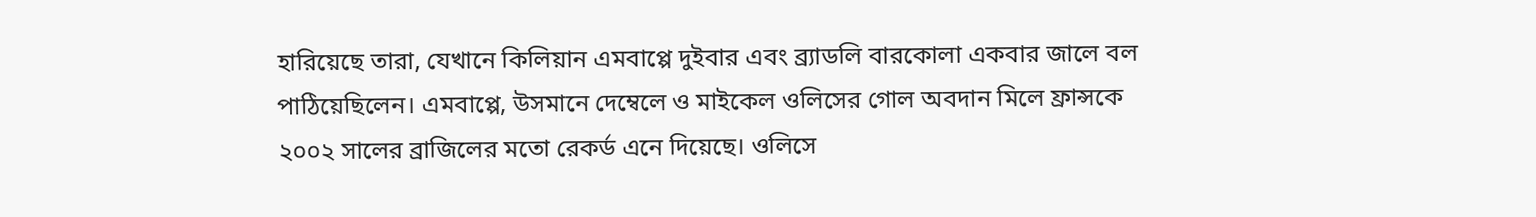হারিয়েছে তারা, যেখানে কিলিয়ান এমবাপ্পে দুইবার এবং ব্র্যাডলি বারকোলা একবার জালে বল পাঠিয়েছিলেন। এমবাপ্পে, উসমানে দেম্বেলে ও মাইকেল ওলিসের গোল অবদান মিলে ফ্রান্সকে ২০০২ সালের ব্রাজিলের মতো রেকর্ড এনে দিয়েছে। ওলিসে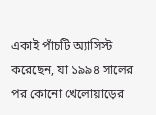একাই পাঁচটি অ্যাসিস্ট করেছেন, যা ১৯৯৪ সালের পর কোনো খেলোয়াড়ের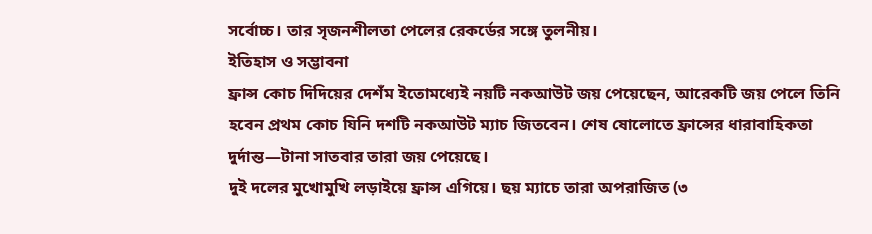সর্বোচ্চ। তার সৃজনশীলতা পেলের রেকর্ডের সঙ্গে তুলনীয়।
ইতিহাস ও সম্ভাবনা
ফ্রান্স কোচ দিদিয়ের দেশঁম ইতোমধ্যেই নয়টি নকআউট জয় পেয়েছেন, আরেকটি জয় পেলে তিনি হবেন প্রথম কোচ যিনি দশটি নকআউট ম্যাচ জিতবেন। শেষ ষোলোতে ফ্রান্সের ধারাবাহিকতা দুর্দান্ত—টানা সাতবার তারা জয় পেয়েছে।
দুই দলের মুখোমুখি লড়াইয়ে ফ্রান্স এগিয়ে। ছয় ম্যাচে তারা অপরাজিত (৩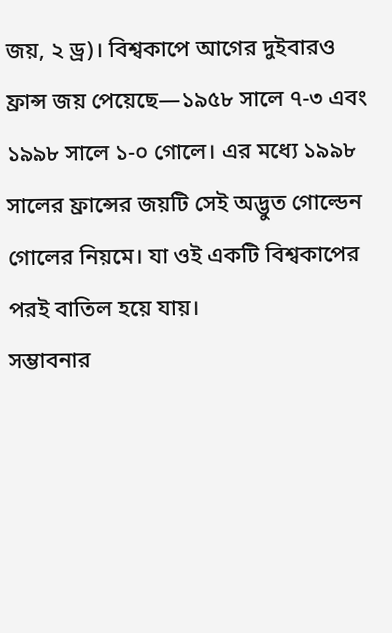জয়, ২ ড্র)। বিশ্বকাপে আগের দুইবারও ফ্রান্স জয় পেয়েছে—১৯৫৮ সালে ৭-৩ এবং ১৯৯৮ সালে ১-০ গোলে। এর মধ্যে ১৯৯৮ সালের ফ্রান্সের জয়টি সেই অদ্ভুত গোল্ডেন গোলের নিয়মে। যা ওই একটি বিশ্বকাপের পরই বাতিল হয়ে যায়।
সম্ভাবনার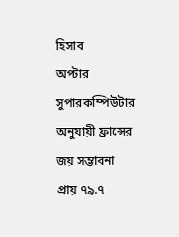হিসাব
অপ্টার সুপারকম্পিউটার অনুযায়ী ফ্রান্সের জয় সম্ভাবনা প্রায় ৭৯.৭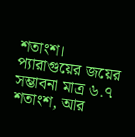শতাংশ। প্যারাগুয়ের জয়ের সম্ভাবনা মাত্র ৬.৭ শতাংশ, আর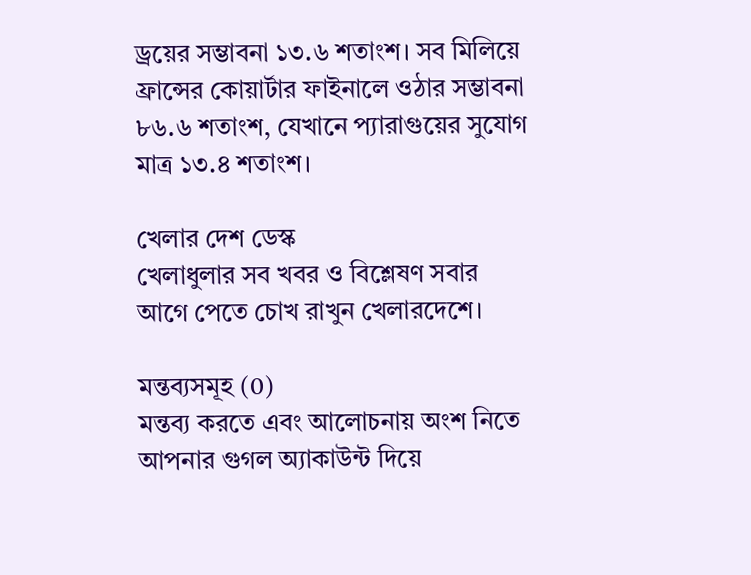ড্রয়ের সম্ভাবনা ১৩.৬ শতাংশ। সব মিলিয়ে ফ্রান্সের কোয়ার্টার ফাইনালে ওঠার সম্ভাবনা ৮৬.৬ শতাংশ, যেখানে প্যারাগুয়ের সুযোগ মাত্র ১৩.৪ শতাংশ।

খেলার দেশ ডেস্ক
খেলাধুলার সব খবর ও বিশ্লেষণ সবার আগে পেতে চোখ রাখুন খেলারদেশে।

মন্তব্যসমূহ (0)
মন্তব্য করতে এবং আলোচনায় অংশ নিতে আপনার গুগল অ্যাকাউন্ট দিয়ে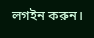লগইন করুন।